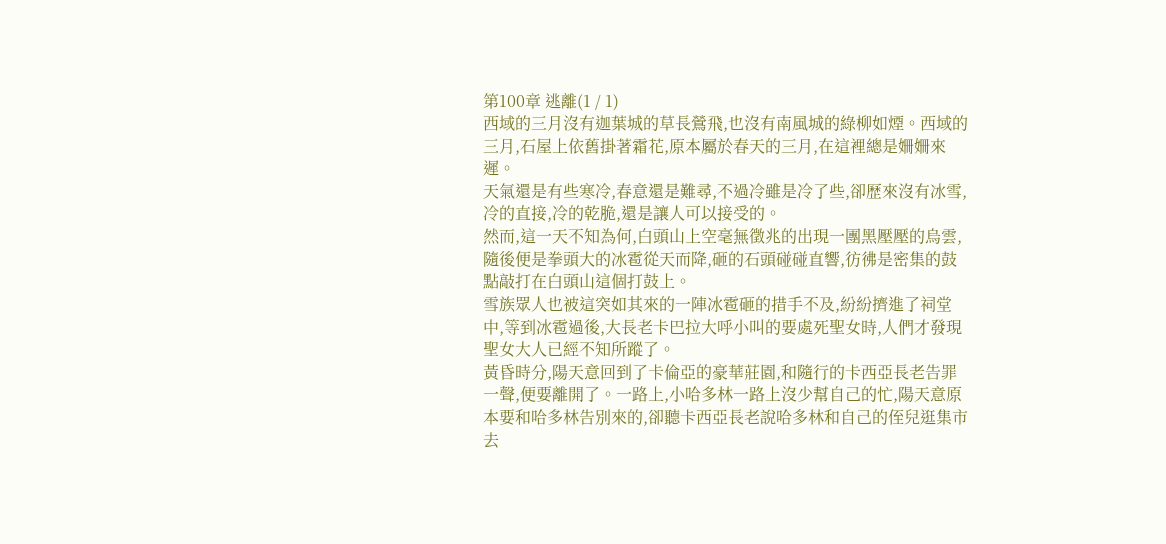第100章 逃離(1 / 1)
西域的三月沒有迦葉城的草長鶯飛,也沒有南風城的綠柳如煙。西域的三月,石屋上依舊掛著霜花,原本屬於春天的三月,在這裡總是姍姍來遲。
天氣還是有些寒冷,春意還是難尋,不過冷雖是冷了些,卻歷來沒有冰雪,冷的直接,冷的乾脆,還是讓人可以接受的。
然而,這一天不知為何,白頭山上空毫無徵兆的出現一團黑壓壓的烏雲,隨後便是拳頭大的冰雹從天而降,砸的石頭碰碰直響,彷彿是密集的鼓點敲打在白頭山這個打鼓上。
雪族眾人也被這突如其來的一陣冰雹砸的措手不及,紛紛擠進了祠堂中,等到冰雹過後,大長老卡巴拉大呼小叫的要處死聖女時,人們才發現聖女大人已經不知所蹤了。
黃昏時分,陽天意回到了卡倫亞的豪華莊園,和隨行的卡西亞長老告罪一聲,便要離開了。一路上,小哈多林一路上沒少幫自己的忙,陽天意原本要和哈多林告別來的,卻聽卡西亞長老說哈多林和自己的侄兒逛集市去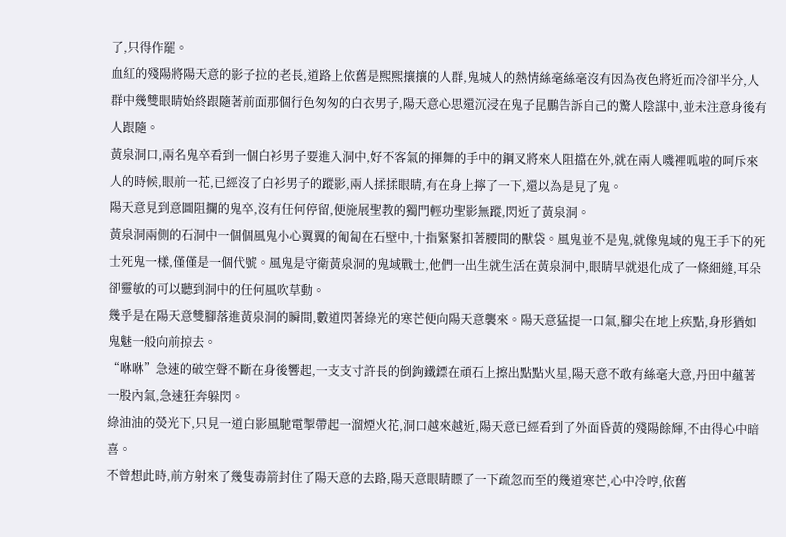了,只得作罷。
血紅的殘陽將陽天意的影子拉的老長,道路上依舊是熙熙攘攘的人群,鬼城人的熱情絲毫絲毫沒有因為夜色將近而冷卻半分,人群中幾雙眼睛始終跟隨著前面那個行色匆匆的白衣男子,陽天意心思還沉浸在鬼子昆鵬告訴自己的驚人陰謀中,並未注意身後有人跟隨。
黃泉洞口,兩名鬼卒看到一個白衫男子要進入洞中,好不客氣的揮舞的手中的鋼叉將來人阻擋在外,就在兩人嘰裡呱啦的呵斥來人的時候,眼前一花,已經沒了白衫男子的蹤影,兩人揉揉眼睛,有在身上擰了一下,還以為是見了鬼。
陽天意見到意圖阻攔的鬼卒,沒有任何停留,便施展聖教的獨門輕功聖影無蹤,閃近了黃泉洞。
黃泉洞兩側的石洞中一個個風鬼小心翼翼的匍匐在石壁中,十指緊緊扣著腰間的獸袋。風鬼並不是鬼,就像鬼域的鬼王手下的死士死鬼一樣,僅僅是一個代號。風鬼是守衛黃泉洞的鬼域戰士,他們一出生就生活在黃泉洞中,眼睛早就退化成了一條細縫,耳朵卻靈敏的可以聽到洞中的任何風吹草動。
幾乎是在陽天意雙腳落進黃泉洞的瞬間,數道閃著綠光的寒芒便向陽天意襲來。陽天意猛提一口氣,腳尖在地上疾點,身形猶如鬼魅一般向前掠去。
“咻咻”急速的破空聲不斷在身後響起,一支支寸許長的倒鉤鐵鏢在頑石上擦出點點火星,陽天意不敢有絲毫大意,丹田中蘊著一股內氣,急速狂奔躲閃。
綠油油的熒光下,只見一道白影風馳電掣帶起一溜煙火花,洞口越來越近,陽天意已經看到了外面昏黃的殘陽餘輝,不由得心中暗喜。
不曾想此時,前方射來了幾隻毒箭封住了陽天意的去路,陽天意眼睛瞟了一下疏忽而至的幾道寒芒,心中冷哼,依舊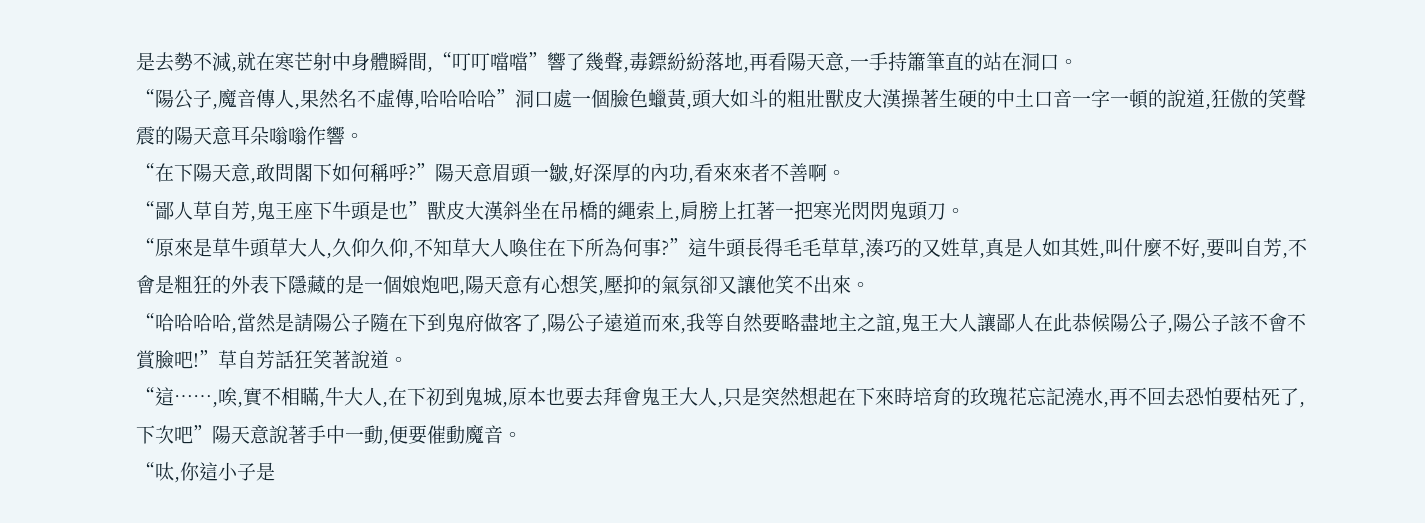是去勢不減,就在寒芒射中身體瞬間,“叮叮噹噹”響了幾聲,毒鏢紛紛落地,再看陽天意,一手持簫筆直的站在洞口。
“陽公子,魔音傳人,果然名不虛傳,哈哈哈哈”洞口處一個臉色蠟黃,頭大如斗的粗壯獸皮大漢操著生硬的中土口音一字一頓的說道,狂傲的笑聲震的陽天意耳朵嗡嗡作響。
“在下陽天意,敢問閣下如何稱呼?”陽天意眉頭一皺,好深厚的內功,看來來者不善啊。
“鄙人草自芳,鬼王座下牛頭是也”獸皮大漢斜坐在吊橋的繩索上,肩膀上扛著一把寒光閃閃鬼頭刀。
“原來是草牛頭草大人,久仰久仰,不知草大人喚住在下所為何事?”這牛頭長得毛毛草草,湊巧的又姓草,真是人如其姓,叫什麼不好,要叫自芳,不會是粗狂的外表下隱藏的是一個娘炮吧,陽天意有心想笑,壓抑的氣氛卻又讓他笑不出來。
“哈哈哈哈,當然是請陽公子隨在下到鬼府做客了,陽公子遠道而來,我等自然要略盡地主之誼,鬼王大人讓鄙人在此恭候陽公子,陽公子該不會不賞臉吧!”草自芳話狂笑著說道。
“這……,唉,實不相瞞,牛大人,在下初到鬼城,原本也要去拜會鬼王大人,只是突然想起在下來時培育的玫瑰花忘記澆水,再不回去恐怕要枯死了,下次吧”陽天意說著手中一動,便要催動魔音。
“呔,你這小子是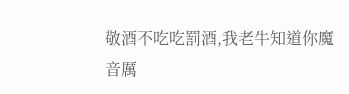敬酒不吃吃罰酒,我老牛知道你魔音厲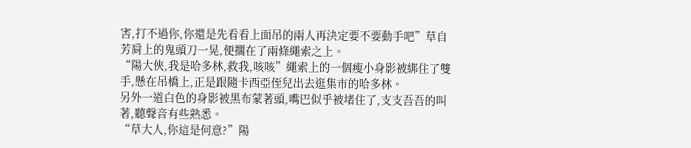害,打不過你,你還是先看看上面吊的兩人再決定要不要動手吧”草自芳肩上的鬼頭刀一晃,便擱在了兩條繩索之上。
“陽大俠,我是哈多林,救我,咳咳”繩索上的一個瘦小身影被綁住了雙手,懸在吊橋上,正是跟隨卡西亞侄兒出去逛集市的哈多林。
另外一道白色的身影被黑布蒙著頭,嘴巴似乎被堵住了,支支吾吾的叫著,聽聲音有些熟悉。
“草大人,你這是何意?”陽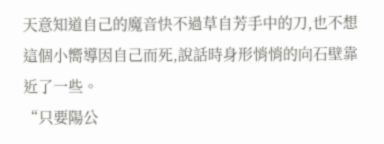天意知道自己的魔音快不過草自芳手中的刀,也不想這個小嚮導因自己而死,說話時身形悄悄的向石壁靠近了一些。
“只要陽公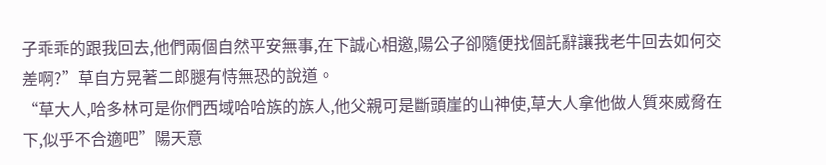子乖乖的跟我回去,他們兩個自然平安無事,在下誠心相邀,陽公子卻隨便找個託辭讓我老牛回去如何交差啊?”草自方晃著二郎腿有恃無恐的說道。
“草大人,哈多林可是你們西域哈哈族的族人,他父親可是斷頭崖的山神使,草大人拿他做人質來威脅在下,似乎不合適吧”陽天意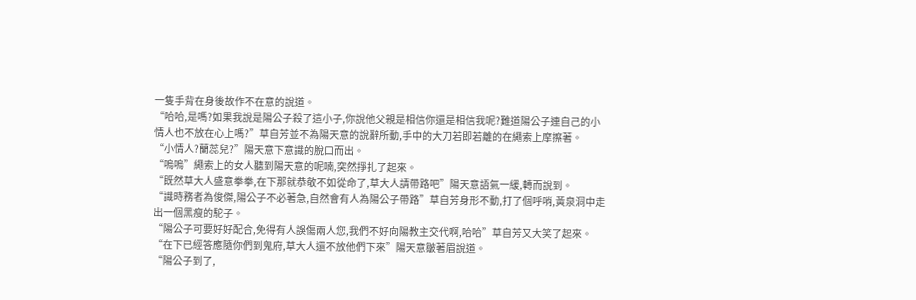一隻手背在身後故作不在意的說道。
“哈哈,是嗎?如果我說是陽公子殺了這小子,你說他父親是相信你還是相信我呢?難道陽公子連自己的小情人也不放在心上嗎?”草自芳並不為陽天意的說辭所動,手中的大刀若即若離的在繩索上摩擦著。
“小情人?蘭蕊兒?”陽天意下意識的脫口而出。
“嗚嗚”繩索上的女人聽到陽天意的呢喃,突然掙扎了起來。
“既然草大人盛意拳拳,在下那就恭敬不如從命了,草大人請帶路吧”陽天意語氣一緩,轉而說到。
“識時務者為俊傑,陽公子不必著急,自然會有人為陽公子帶路”草自芳身形不動,打了個呼哨,黃泉洞中走出一個黑瘦的駝子。
“陽公子可要好好配合,免得有人誤傷兩人您,我們不好向陽教主交代啊,哈哈”草自芳又大笑了起來。
“在下已經答應隨你們到鬼府,草大人還不放他們下來”陽天意皺著眉說道。
“陽公子到了,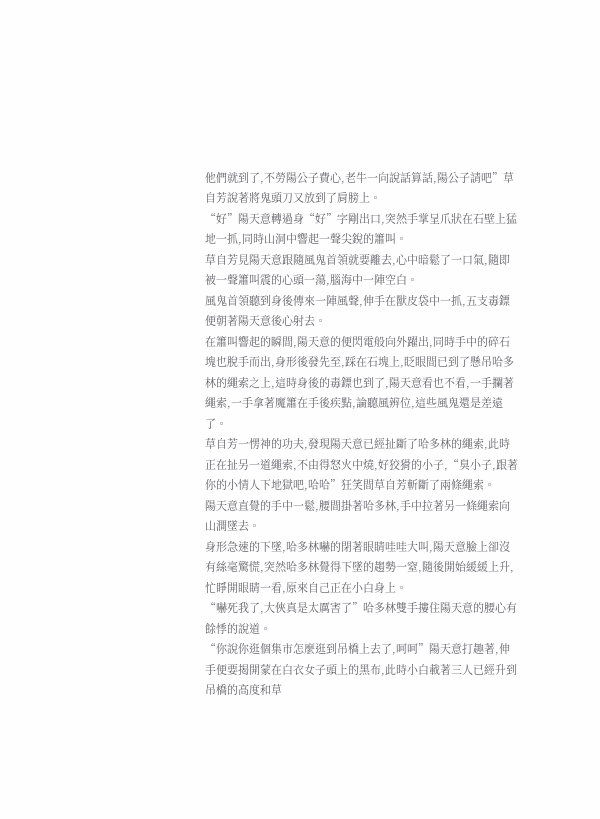他們就到了,不勞陽公子費心,老牛一向說話算話,陽公子請吧”草自芳說著將鬼頭刀又放到了肩膀上。
“好”陽天意轉過身“好”字剛出口,突然手掌呈爪狀在石壁上猛地一抓,同時山洞中響起一聲尖銳的簫叫。
草自芳見陽天意跟隨風鬼首領就要離去,心中暗鬆了一口氣,隨即被一聲簫叫震的心頭一蕩,腦海中一陣空白。
風鬼首領聽到身後傳來一陣風聲,伸手在獸皮袋中一抓,五支毒鏢便朝著陽天意後心射去。
在簫叫響起的瞬間,陽天意的便閃電般向外躍出,同時手中的碎石塊也脫手而出,身形後發先至,踩在石塊上,眨眼間已到了懸吊哈多林的繩索之上,這時身後的毒鏢也到了,陽天意看也不看,一手攔著繩索,一手拿著魔簫在手後疾點,論聽風辨位,這些風鬼還是差遠了。
草自芳一愣神的功夫,發現陽天意已經扯斷了哈多林的繩索,此時正在扯另一道繩索,不由得怒火中燒,好狡猾的小子,“臭小子,跟著你的小情人下地獄吧,哈哈”狂笑間草自芳斬斷了兩條繩索。
陽天意直覺的手中一鬆,腰間掛著哈多林,手中拉著另一條繩索向山澗墜去。
身形急速的下墜,哈多林嚇的閉著眼睛哇哇大叫,陽天意臉上卻沒有絲毫驚慌,突然哈多林覺得下墜的趨勢一窒,隨後開始緩緩上升,忙睜開眼睛一看,原來自己正在小白身上。
“嚇死我了,大俠真是太厲害了”哈多林雙手摟住陽天意的腰心有餘悸的說道。
“你說你逛個集市怎麼逛到吊橋上去了,呵呵”陽天意打趣著,伸手便要揭開蒙在白衣女子頭上的黑布,此時小白載著三人已經升到吊橋的高度和草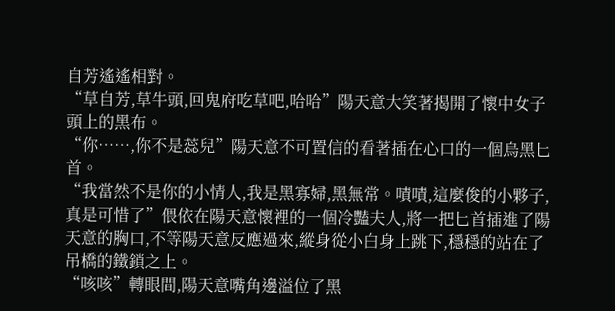自芳遙遙相對。
“草自芳,草牛頭,回鬼府吃草吧,哈哈”陽天意大笑著揭開了懷中女子頭上的黑布。
“你……,你不是蕊兒”陽天意不可置信的看著插在心口的一個烏黑匕首。
“我當然不是你的小情人,我是黑寡婦,黑無常。嘖嘖,這麼俊的小夥子,真是可惜了”偎依在陽天意懷裡的一個冷豔夫人,將一把匕首插進了陽天意的胸口,不等陽天意反應過來,縱身從小白身上跳下,穩穩的站在了吊橋的鐵鎖之上。
“咳咳”轉眼間,陽天意嘴角邊溢位了黑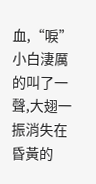血,“唳”小白淒厲的叫了一聲,大翅一振消失在昏黃的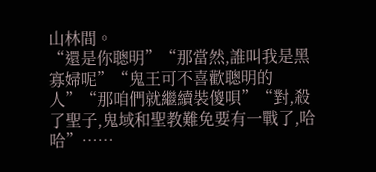山林間。
“還是你聰明”“那當然,誰叫我是黑寡婦呢”“鬼王可不喜歡聰明的人”“那咱們就繼續裝傻唄”“對,殺了聖子,鬼域和聖教難免要有一戰了,哈哈”……